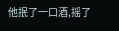他抿了一口酒,摇了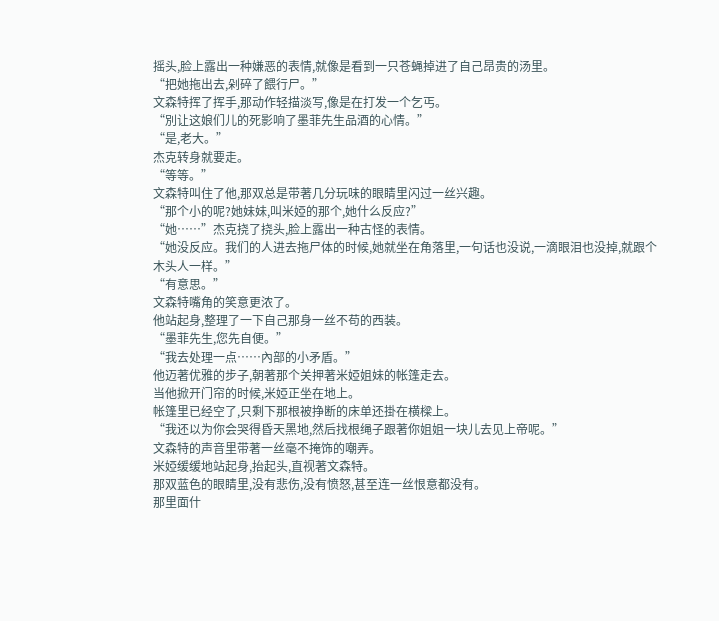摇头,脸上露出一种嫌恶的表情,就像是看到一只苍蝇掉进了自己昂贵的汤里。
“把她拖出去,剁碎了餵行尸。”
文森特挥了挥手,那动作轻描淡写,像是在打发一个乞丐。
“別让这娘们儿的死影响了墨菲先生品酒的心情。”
“是,老大。”
杰克转身就要走。
“等等。”
文森特叫住了他,那双总是带著几分玩味的眼睛里闪过一丝兴趣。
“那个小的呢?她妹妹,叫米婭的那个,她什么反应?”
“她……”杰克挠了挠头,脸上露出一种古怪的表情。
“她没反应。我们的人进去拖尸体的时候,她就坐在角落里,一句话也没说,一滴眼泪也没掉,就跟个木头人一样。”
“有意思。”
文森特嘴角的笑意更浓了。
他站起身,整理了一下自己那身一丝不苟的西装。
“墨菲先生,您先自便。”
“我去处理一点……內部的小矛盾。”
他迈著优雅的步子,朝著那个关押著米婭姐妹的帐篷走去。
当他掀开门帘的时候,米婭正坐在地上。
帐篷里已经空了,只剩下那根被挣断的床单还掛在横樑上。
“我还以为你会哭得昏天黑地,然后找根绳子跟著你姐姐一块儿去见上帝呢。”
文森特的声音里带著一丝毫不掩饰的嘲弄。
米婭缓缓地站起身,抬起头,直视著文森特。
那双蓝色的眼睛里,没有悲伤,没有愤怒,甚至连一丝恨意都没有。
那里面什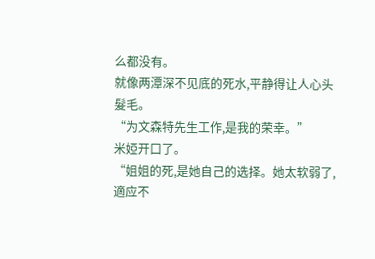么都没有。
就像两潭深不见底的死水,平静得让人心头髮毛。
“为文森特先生工作,是我的荣幸。”
米婭开口了。
“姐姐的死,是她自己的选择。她太软弱了,適应不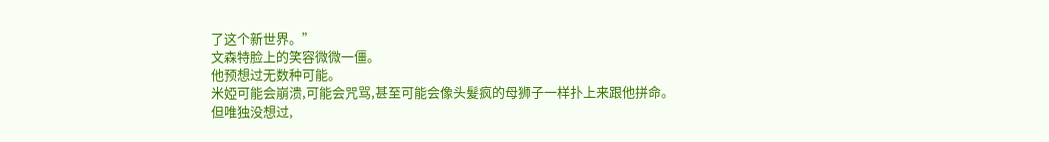了这个新世界。”
文森特脸上的笑容微微一僵。
他预想过无数种可能。
米婭可能会崩溃,可能会咒骂,甚至可能会像头髮疯的母狮子一样扑上来跟他拼命。
但唯独没想过,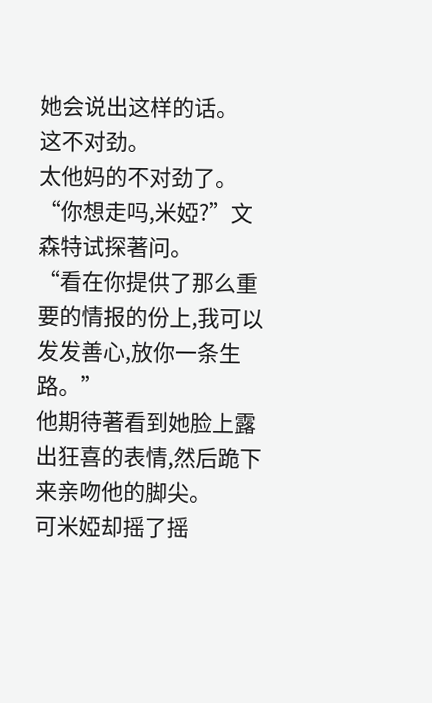她会说出这样的话。
这不对劲。
太他妈的不对劲了。
“你想走吗,米婭?”文森特试探著问。
“看在你提供了那么重要的情报的份上,我可以发发善心,放你一条生路。”
他期待著看到她脸上露出狂喜的表情,然后跪下来亲吻他的脚尖。
可米婭却摇了摇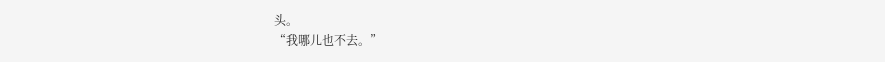头。
“我哪儿也不去。”